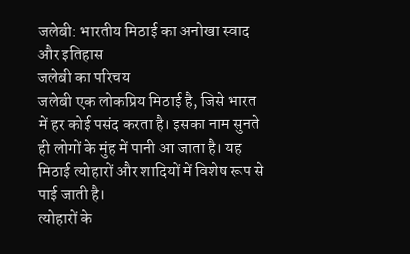जलेबी: भारतीय मिठाई का अनोखा स्वाद और इतिहास
जलेबी का परिचय
जलेबी एक लोकप्रिय मिठाई है, जिसे भारत में हर कोई पसंद करता है। इसका नाम सुनते ही लोगों के मुंह में पानी आ जाता है। यह मिठाई त्योहारों और शादियों में विशेष रूप से पाई जाती है।
त्योहारों के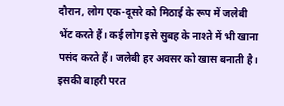दौरान, लोग एक-दूसरे को मिठाई के रूप में जलेबी भेंट करते हैं। कई लोग इसे सुबह के नाश्ते में भी खाना पसंद करते हैं। जलेबी हर अवसर को खास बनाती है। इसकी बाहरी परत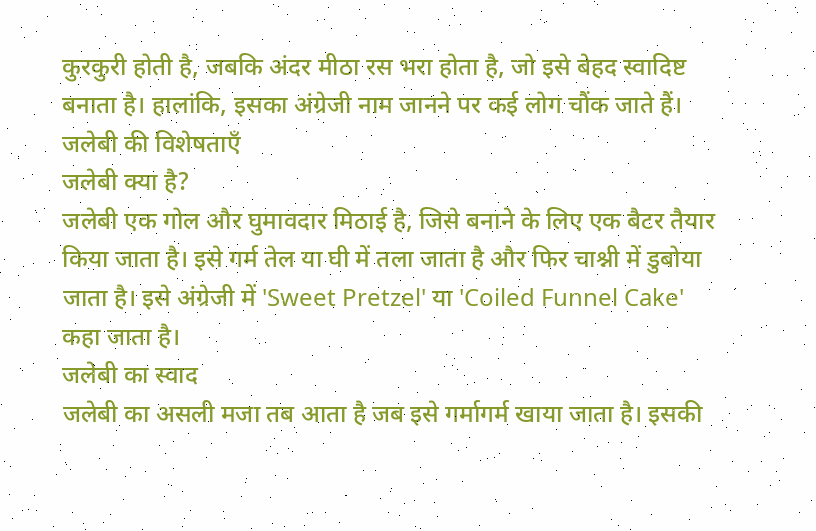कुरकुरी होती है, जबकि अंदर मीठा रस भरा होता है, जो इसे बेहद स्वादिष्ट बनाता है। हालांकि, इसका अंग्रेजी नाम जानने पर कई लोग चौंक जाते हैं।
जलेबी की विशेषताएँ
जलेबी क्या है?
जलेबी एक गोल और घुमावदार मिठाई है, जिसे बनाने के लिए एक बैटर तैयार किया जाता है। इसे गर्म तेल या घी में तला जाता है और फिर चाश्नी में डुबोया जाता है। इसे अंग्रेजी में 'Sweet Pretzel' या 'Coiled Funnel Cake' कहा जाता है।
जलेबी का स्वाद
जलेबी का असली मजा तब आता है जब इसे गर्मागर्म खाया जाता है। इसकी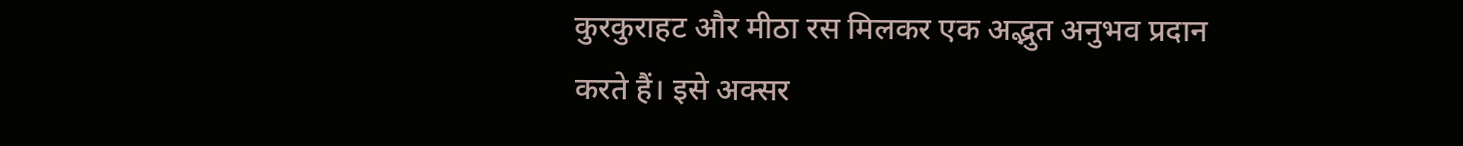कुरकुराहट और मीठा रस मिलकर एक अद्भुत अनुभव प्रदान करते हैं। इसे अक्सर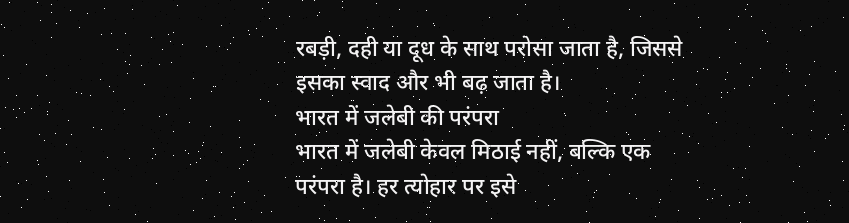रबड़ी, दही या दूध के साथ परोसा जाता है, जिससे इसका स्वाद और भी बढ़ जाता है।
भारत में जलेबी की परंपरा
भारत में जलेबी केवल मिठाई नहीं, बल्कि एक परंपरा है। हर त्योहार पर इसे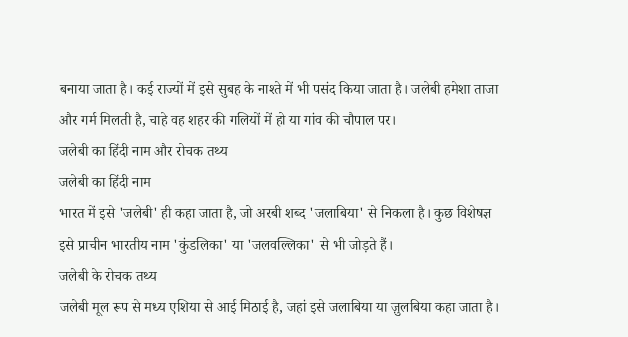बनाया जाता है। कई राज्यों में इसे सुबह के नाश्ते में भी पसंद किया जाता है। जलेबी हमेशा ताजा और गर्म मिलती है, चाहे वह शहर की गलियों में हो या गांव की चौपाल पर।
जलेबी का हिंदी नाम और रोचक तथ्य
जलेबी का हिंदी नाम
भारत में इसे 'जलेबी' ही कहा जाता है, जो अरबी शब्द 'जलाबिया' से निकला है। कुछ विशेषज्ञ इसे प्राचीन भारतीय नाम 'कुंडलिका' या 'जलवल्लिका' से भी जोड़ते हैं।
जलेबी के रोचक तथ्य
जलेबी मूल रूप से मध्य एशिया से आई मिठाई है, जहां इसे जलाबिया या ज़ुलबिया कहा जाता है।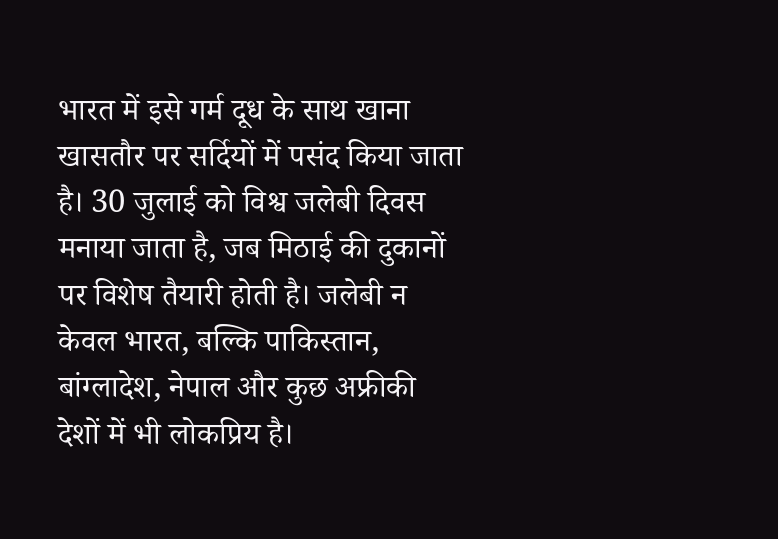भारत में इसे गर्म दूध के साथ खाना खासतौर पर सर्दियों में पसंद किया जाता है। 30 जुलाई को विश्व जलेबी दिवस मनाया जाता है, जब मिठाई की दुकानों पर विशेष तैयारी होती है। जलेबी न केवल भारत, बल्कि पाकिस्तान, बांग्लादेश, नेपाल और कुछ अफ्रीकी देशों में भी लोकप्रिय है।